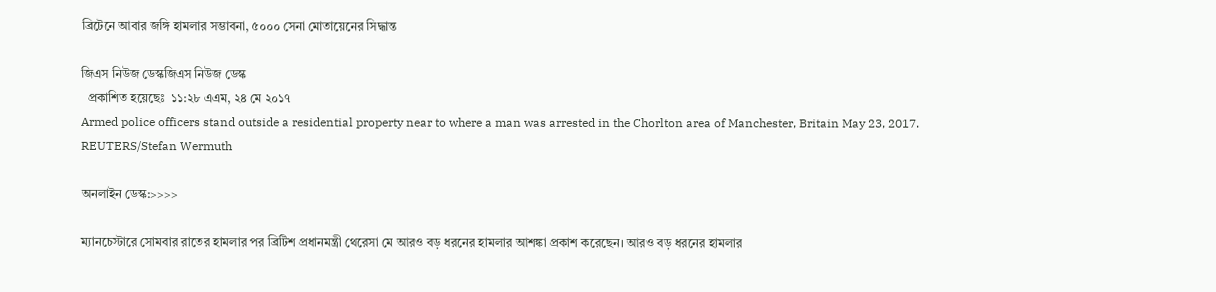ব্রিটেনে আবার জঙ্গি হামলার সম্ভাবনা, ৫০০০ সেনা মোতায়েনের সিদ্ধান্ত

জিএস নিউজ ডেস্কজিএস নিউজ ডেস্ক
  প্রকাশিত হয়েছেঃ  ১১:২৮ এএম, ২৪ মে ২০১৭
Armed police officers stand outside a residential property near to where a man was arrested in the Chorlton area of Manchester, Britain May 23, 2017. REUTERS/Stefan Wermuth

অনলাইন ডেস্ক:>>>>

ম্যানচেস্টারে সোমবার রাতের হামলার পর ব্রিটিশ প্রধানমন্ত্রী থেরেসা মে আরও বড় ধরনের হামলার আশঙ্কা প্রকাশ করেছেন। আরও বড় ধরনের হামলার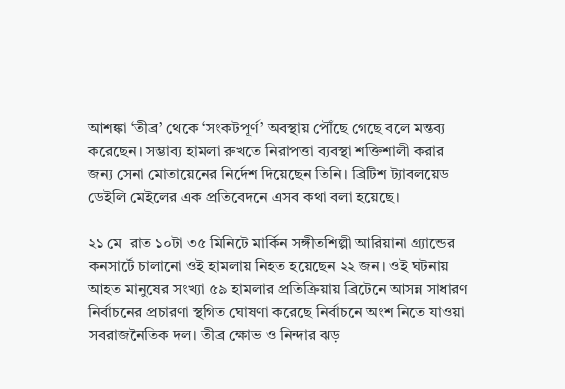আশঙ্কা ‘তীব্র’ থেকে ‘সংকটপূর্ণ’ অবস্থায় পৌঁছে গেছে বলে মন্তব্য করেছেন। সম্ভাব্য হামলা রুখতে নিরাপত্তা ব্যবস্থা শক্তিশালী করার জন্য সেনা মোতায়েনের নির্দেশ দিয়েছেন তিনি। ব্রিটিশ ট্যাবলয়েড ডেইলি মেইলের এক প্রতিবেদনে এসব কথা বলা হয়েছে।

২১ মে  রাত ১০টা ৩৫ মিনিটে মার্কিন সঙ্গীতশিল্পী আরিয়ানা গ্র্যান্ডের কনসার্টে চালানো ওই হামলায় নিহত হয়েছেন ২২ জন। ওই ঘটনায় আহত মানুষের সংখ্যা ৫৯ হামলার প্রতিক্রিয়ায় ব্রিটেনে আসন্ন সাধারণ নির্বাচনের প্রচারণা স্থগিত ঘোষণা করেছে নির্বাচনে অংশ নিতে যাওয়া সবরাজনৈতিক দল। তীব্র ক্ষোভ ও নিন্দার ঝড়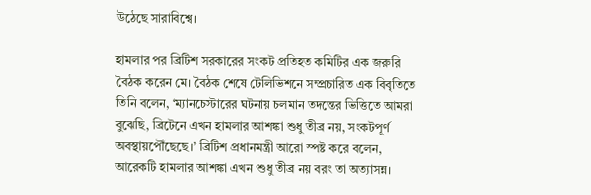উঠেছে সারাবিশ্বে।

হামলার পর ব্রিটিশ সরকারের সংকট প্রতিহত কমিটির এক জরুরি বৈঠক করেন মে। বৈঠক শেষে টেলিভিশনে সম্প্রচারিত এক বিবৃতিতে তিনি বলেন, ‘ম্যানচেস্টারের ঘটনায় চলমান তদন্তের ভিত্তিতে আমরা বুঝেছি, ব্রিটেনে এখন হামলার আশঙ্কা শুধু তীব্র নয়, সংকটপূর্ণ অবস্থায়পৌঁছেছে।’ ব্রিটিশ প্রধানমন্ত্রী আরো স্পষ্ট করে বলেন, আরেকটি হামলার আশঙ্কা এখন শুধু তীব্র নয় বরং তা অত্যাসন্ন।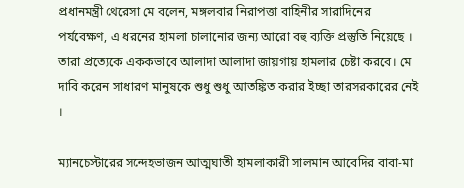প্রধানমন্ত্রী থেরেসা মে বলেন, মঙ্গলবার নিরাপত্তা বাহিনীর সারাদিনের পর্যবেক্ষণ, এ ধরনের হামলা চালানোর জন্য আরো বহু ব্যক্তি প্রস্তুতি নিয়েছে । তারা প্রত্যেকে এককভাবে আলাদা আলাদা জায়গায় হামলার চেষ্টা করবে। মে দাবি করেন সাধারণ মানুষকে শুধু শুধু আতঙ্কিত করার ইচ্ছা তারসরকারের নেই ।

ম্যানচেস্টারের সন্দেহভাজন আত্মঘাতী হামলাকারী সালমান আবেদির বাবা-মা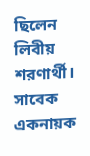ছিলেন লিবীয় শরণার্থী। সাবেক একনায়ক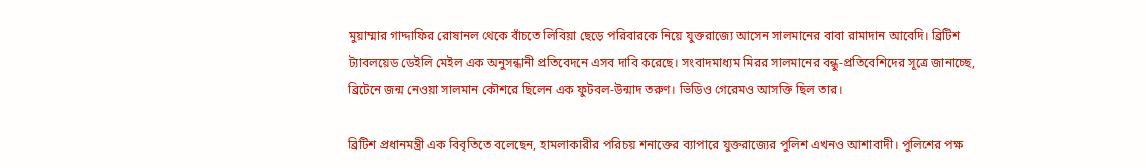মুয়াম্মার গাদ্দাফির রোষানল থেকে বাঁচতে লিবিয়া ছেড়ে পরিবারকে নিয়ে যুক্তরাজ্যে আসেন সালমানের বাবা রামাদান আবেদি। ব্রিটিশ ট্যাবলয়েড ডেইলি মেইল এক অনুসন্ধানী প্রতিবেদনে এসব দাবি করেছে। সংবাদমাধ্যম মিরর সালমানের বন্ধু-প্রতিবেশিদের সূত্রে জানাচ্ছে, ব্রিটেনে জন্ম নেওয়া সালমান কৌশরে ছিলেন এক ফুটবল-উন্মাদ তরুণ। ভিডিও গেরেমও আসক্তি ছিল তার।

ব্রিটিশ প্রধানমন্ত্রী এক বিবৃতিতে বলেছেন, হামলাকারীর পরিচয় শনাক্তের ব্যাপারে যুক্তরাজ্যের পুলিশ এখনও আশাবাদী। পুলিশের পক্ষ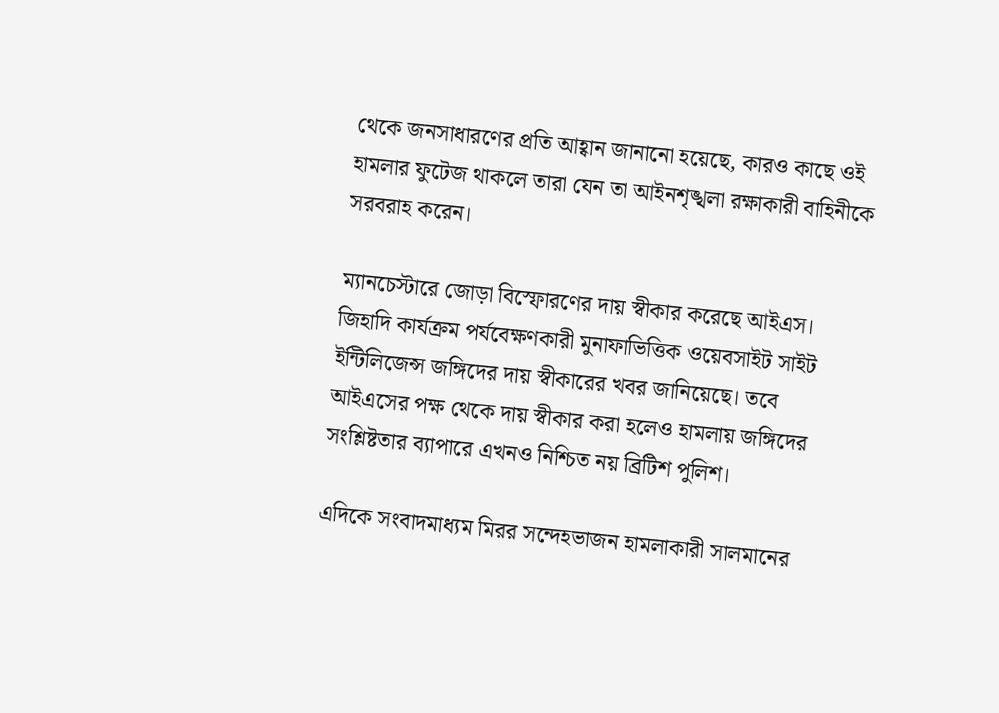থেকে জনসাধারণের প্রতি আহ্বান জানানো হয়েছে, কারও কাছে ওই হামলার ফুটেজ থাকলে তারা যেন তা আইনশৃঙ্খলা রক্ষাকারী বাহিনীকে সরবরাহ করেন।

ম্যানচেস্টারে জোড়া বিস্ফোরণের দায় স্বীকার করেছে আইএস। জিহাদি কার্যক্রম পর্যবেক্ষণকারী মুনাফাভিত্তিক ওয়েবসাইট সাইট ইন্টিলিজেন্স জঙ্গিদের দায় স্বীকারের খবর জানিয়েছে। তবে আইএসের পক্ষ থেকে দায় স্বীকার করা হলেও হামলায় জঙ্গিদের সংশ্লিষ্টতার ব্যাপারে এখনও নিশ্চিত নয় ব্রিটিশ পুলিশ।

এদিকে সংবাদমাধ্যম মিরর সন্দেহভাজন হামলাকারী সালমানের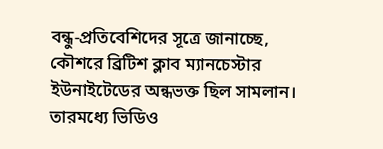বন্ধু-প্রতিবেশিদের সূত্রে জানাচ্ছে, কৌশরে ব্রিটিশ ক্লাব ম্যানচেস্টার ইউনাইটেডের অন্ধভক্ত ছিল সামলান। তারমধ্যে ভিডিও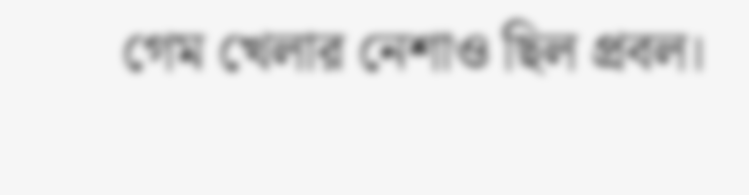গেম খেলার নেশাও ছিল প্রবল।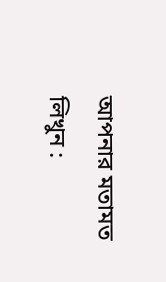আপনার মতামত লিখুন :